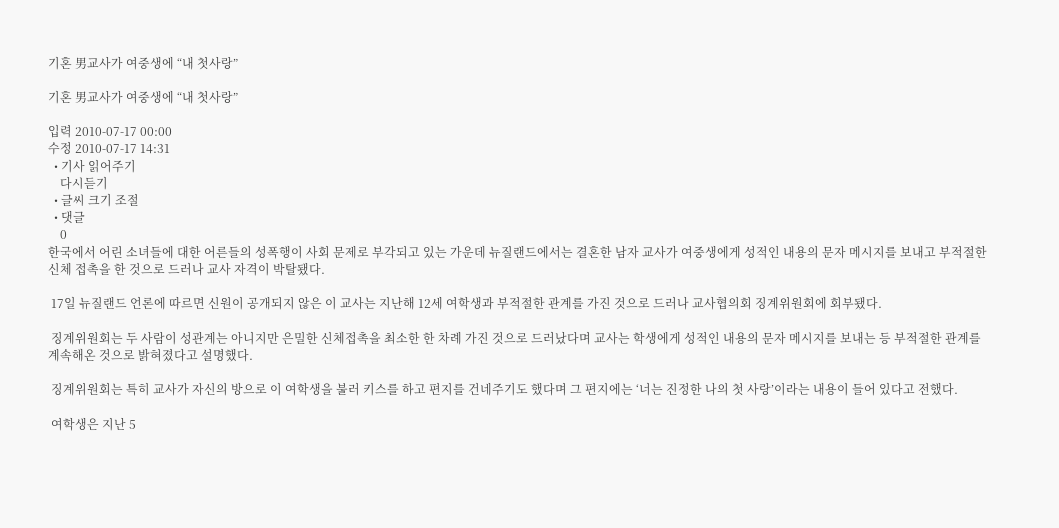기혼 男교사가 여중생에 “내 첫사랑”

기혼 男교사가 여중생에 “내 첫사랑”

입력 2010-07-17 00:00
수정 2010-07-17 14:31
  • 기사 읽어주기
    다시듣기
  • 글씨 크기 조절
  • 댓글
    0
한국에서 어린 소녀들에 대한 어른들의 성폭행이 사회 문제로 부각되고 있는 가운데 뉴질랜드에서는 결혼한 남자 교사가 여중생에게 성적인 내용의 문자 메시지를 보내고 부적절한 신체 접촉을 한 것으로 드러나 교사 자격이 박탈됐다.

 17일 뉴질랜드 언론에 따르면 신원이 공개되지 않은 이 교사는 지난해 12세 여학생과 부적절한 관계를 가진 것으로 드러나 교사협의회 징계위원회에 회부됐다.

 징계위원회는 두 사람이 성관계는 아니지만 은밀한 신체접촉을 최소한 한 차례 가진 것으로 드러났다며 교사는 학생에게 성적인 내용의 문자 메시지를 보내는 등 부적절한 관계를 계속해온 것으로 밝혀졌다고 설명했다.

 징계위원회는 특히 교사가 자신의 방으로 이 여학생을 불러 키스를 하고 편지를 건네주기도 했다며 그 편지에는 ‘너는 진정한 나의 첫 사랑’이라는 내용이 들어 있다고 전했다.

 여학생은 지난 5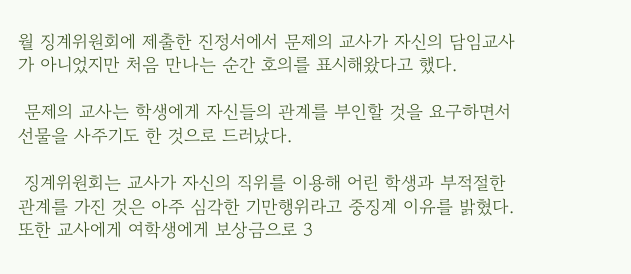월 징계위원회에 제출한 진정서에서 문제의 교사가 자신의 담임교사가 아니었지만 처음 만나는 순간 호의를 표시해왔다고 했다.

 문제의 교사는 학생에게 자신들의 관계를 부인할 것을 요구하면서 선물을 사주기도 한 것으로 드러났다.

 징계위원회는 교사가 자신의 직위를 이용해 어린 학생과 부적절한 관계를 가진 것은 아주 심각한 기만행위라고 중징계 이유를 밝혔다.또한 교사에게 여학생에게 보상금으로 3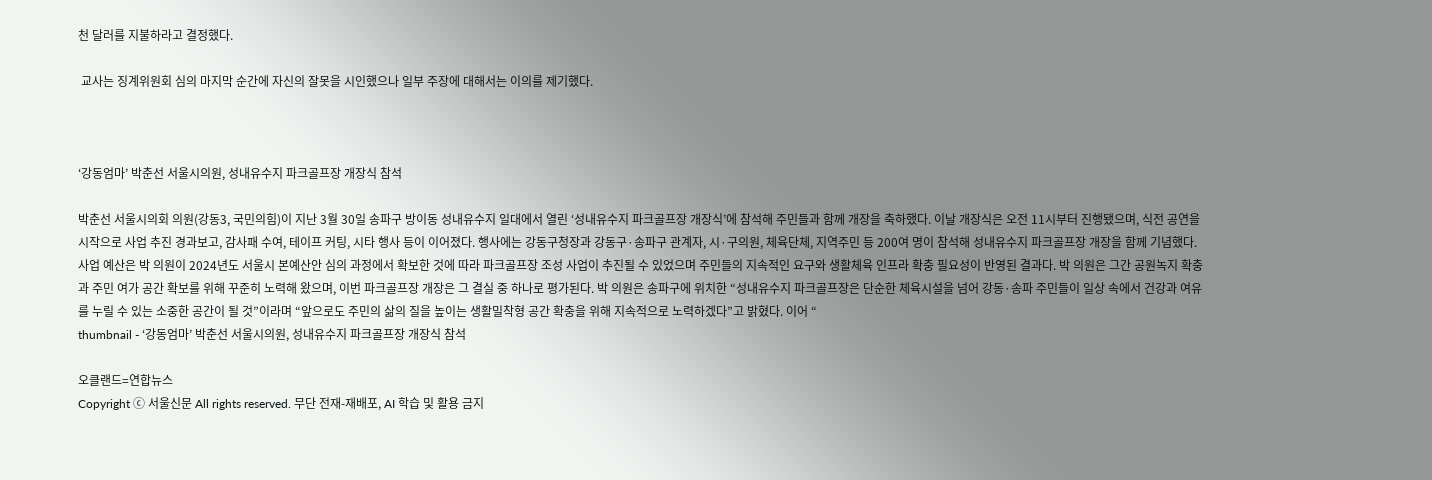천 달러를 지불하라고 결정했다.

 교사는 징계위원회 심의 마지막 순간에 자신의 잘못을 시인했으나 일부 주장에 대해서는 이의를 제기했다.



‘강동엄마’ 박춘선 서울시의원, 성내유수지 파크골프장 개장식 참석

박춘선 서울시의회 의원(강동3, 국민의힘)이 지난 3월 30일 송파구 방이동 성내유수지 일대에서 열린 ‘성내유수지 파크골프장 개장식’에 참석해 주민들과 함께 개장을 축하했다. 이날 개장식은 오전 11시부터 진행됐으며, 식전 공연을 시작으로 사업 추진 경과보고, 감사패 수여, 테이프 커팅, 시타 행사 등이 이어졌다. 행사에는 강동구청장과 강동구·송파구 관계자, 시·구의원, 체육단체, 지역주민 등 200여 명이 참석해 성내유수지 파크골프장 개장을 함께 기념했다. 사업 예산은 박 의원이 2024년도 서울시 본예산안 심의 과정에서 확보한 것에 따라 파크골프장 조성 사업이 추진될 수 있었으며 주민들의 지속적인 요구와 생활체육 인프라 확충 필요성이 반영된 결과다. 박 의원은 그간 공원녹지 확충과 주민 여가 공간 확보를 위해 꾸준히 노력해 왔으며, 이번 파크골프장 개장은 그 결실 중 하나로 평가된다. 박 의원은 송파구에 위치한 “성내유수지 파크골프장은 단순한 체육시설을 넘어 강동·송파 주민들이 일상 속에서 건강과 여유를 누릴 수 있는 소중한 공간이 될 것”이라며 “앞으로도 주민의 삶의 질을 높이는 생활밀착형 공간 확충을 위해 지속적으로 노력하겠다”고 밝혔다. 이어 “
thumbnail - ‘강동엄마’ 박춘선 서울시의원, 성내유수지 파크골프장 개장식 참석

오클랜드=연합뉴스
Copyright ⓒ 서울신문 All rights reserved. 무단 전재-재배포, AI 학습 및 활용 금지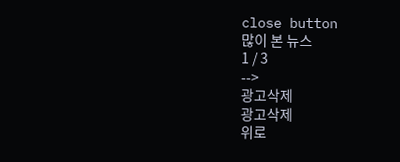close button
많이 본 뉴스
1 / 3
-->
광고삭제
광고삭제
위로